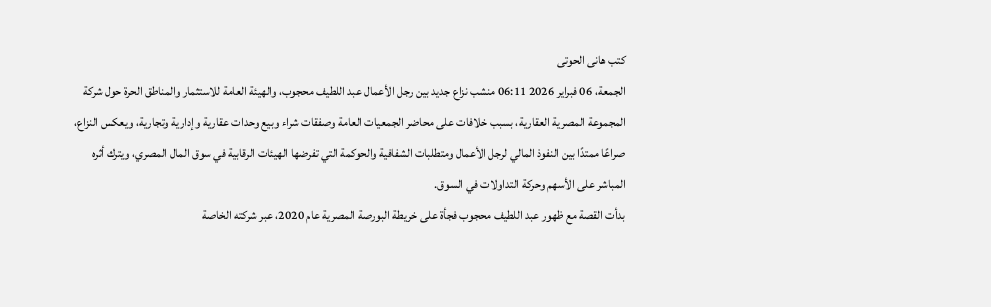كتب هانى الحوتى
الجمعة، 06 فبراير 2026 06:11 منشب نزاع جديد بين رجل الأعمال عبد اللطيف محجوب، والهيئة العامة للاستثمار والمناطق الحرة حول شركة المجموعة المصرية العقارية، بسبب خلافات على محاضر الجمعيات العامة وصفقات شراء وبيع وحدات عقارية وإدارية وتجارية، ويعكس النزاع، صراعًا ممتدًا بين النفوذ المالي لرجل الأعمال ومتطلبات الشفافية والحوكمة التي تفرضها الهيئات الرقابية في سوق المال المصري، ويترك أثره المباشر على الأسهم وحركة التداولات في السوق.
بدأت القصة مع ظهور عبد اللطيف محجوب فجأة على خريطة البورصة المصرية عام 2020، عبر شركته الخاصة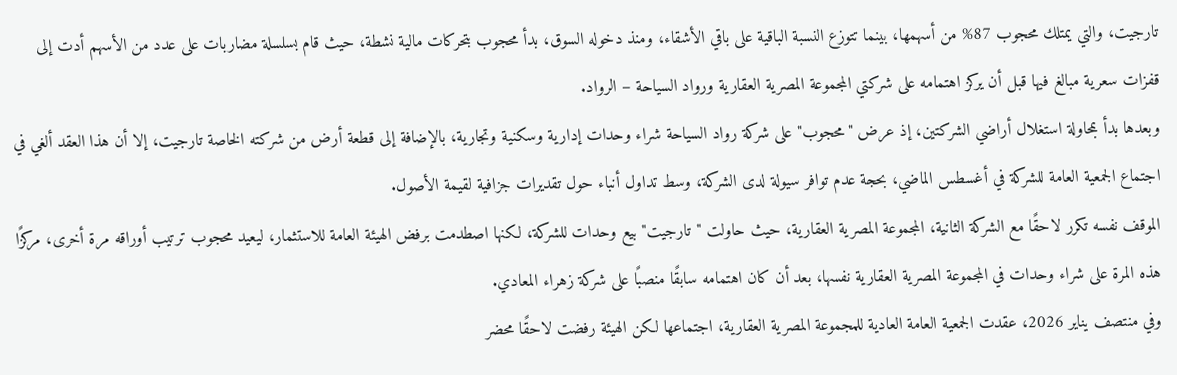تارجيت، والتي يمتلك محجوب 87% من أسهمها، بينما تتوزع النسبة الباقية على باقي الأشقاء، ومنذ دخوله السوق، بدأ محجوب بتحركات مالية نشطة، حيث قام بسلسلة مضاربات على عدد من الأسهم أدت إلى قفزات سعرية مبالغ فيها قبل أن يركز اهتمامه على شركتي المجموعة المصرية العقارية ورواد السياحة – الرواد.
وبعدها بدأ بمحاولة استغلال أراضي الشركتين، إذ عرض "محجوب" على شركة رواد السياحة شراء وحدات إدارية وسكنية وتجارية، بالإضافة إلى قطعة أرض من شركته الخاصة تارجيت، إلا أن هذا العقد ألغي في اجتماع الجمعية العامة للشركة في أغسطس الماضي، بحجة عدم توافر سيولة لدى الشركة، وسط تداول أنباء حول تقديرات جزافية لقيمة الأصول.
الموقف نفسه تكرر لاحقًا مع الشركة الثانية، المجموعة المصرية العقارية، حيث حاولت "تارجيت" بيع وحدات للشركة، لكنها اصطدمت برفض الهيئة العامة للاستثمار، ليعيد محجوب ترتيب أوراقه مرة أخرى، مركزًا هذه المرة على شراء وحدات في المجموعة المصرية العقارية نفسها، بعد أن كان اهتمامه سابقًا منصبًا على شركة زهراء المعادي.
وفي منتصف يناير 2026، عقدت الجمعية العامة العادية للمجموعة المصرية العقارية، اجتماعها لكن الهيئة رفضت لاحقًا محضر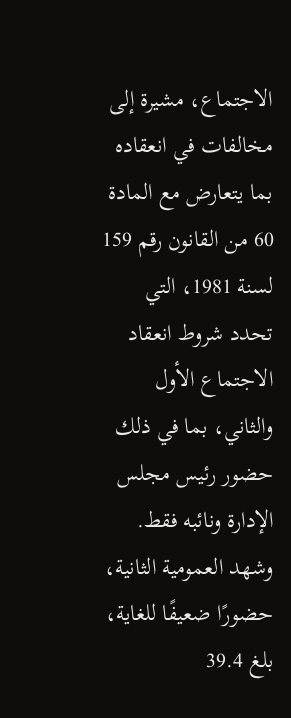الاجتماع، مشيرة إلى مخالفات في انعقاده بما يتعارض مع المادة 60 من القانون رقم 159 لسنة 1981، التي تحدد شروط انعقاد الاجتماع الأول والثاني، بما في ذلك حضور رئيس مجلس الإدارة ونائبه فقط.
وشهد العمومية الثانية، حضورًا ضعيفًا للغاية، بلغ 39.4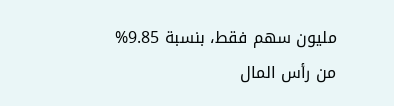مليون سهم فقط، بنسبة 9.85% من رأس المال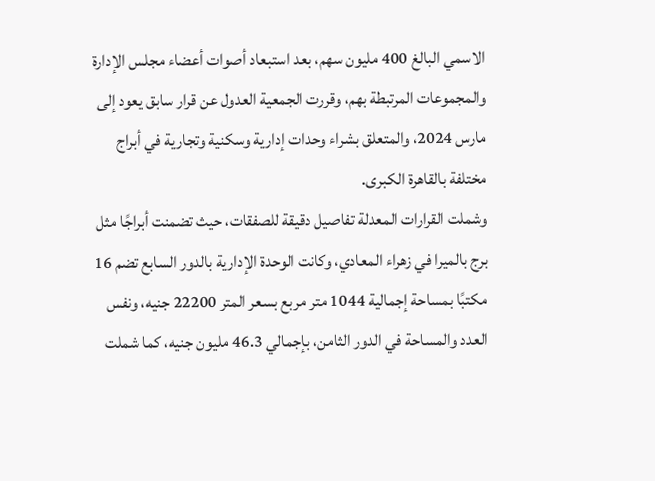الاسمي البالغ 400 مليون سهم، بعد استبعاد أصوات أعضاء مجلس الإدارة والمجموعات المرتبطة بهم، وقررت الجمعية العدول عن قرار سابق يعود إلى مارس 2024، والمتعلق بشراء وحدات إدارية وسكنية وتجارية في أبراج مختلفة بالقاهرة الكبرى.
وشملت القرارات المعدلة تفاصيل دقيقة للصفقات، حيث تضمنت أبراجًا مثل برج بالميرا في زهراء المعادي، وكانت الوحدة الإدارية بالدور السابع تضم 16 مكتبًا بمساحة إجمالية 1044 متر مربع بسعر المتر 22200 جنيه، ونفس العدد والمساحة في الدور الثامن، بإجمالي 46.3 مليون جنيه، كما شملت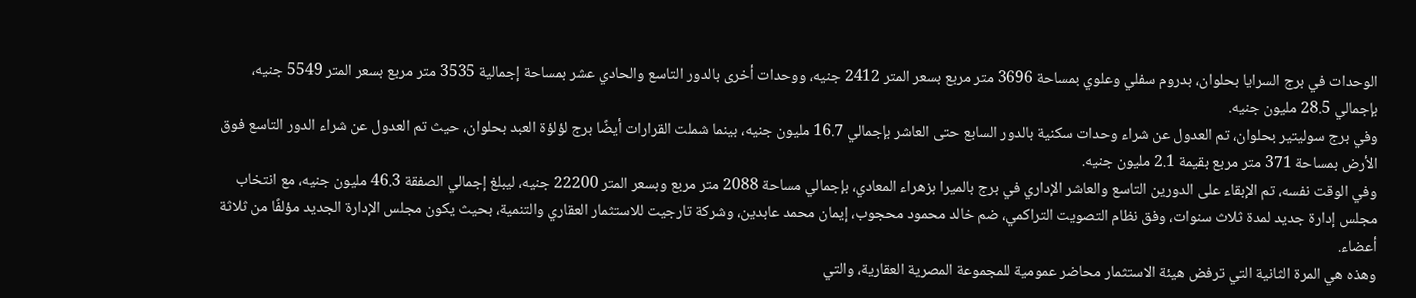الوحدات في برج السرايا بحلوان، بدروم سفلي وعلوي بمساحة 3696 متر مربع بسعر المتر 2412 جنيه، ووحدات أخرى بالدور التاسع والحادي عشر بمساحة إجمالية 3535 متر مربع بسعر المتر 5549 جنيه، بإجمالي 28.5 مليون جنيه.
وفي برج سوليتير بحلوان، تم العدول عن شراء وحدات سكنية بالدور السابع حتى العاشر بإجمالي 16.7 مليون جنيه، بينما شملت القرارات أيضًا برج لؤلؤة العبد بحلوان، حيث تم العدول عن شراء الدور التاسع فوق الأرض بمساحة 371 متر مربع بقيمة 2.1 مليون جنيه.
وفي الوقت نفسه، تم الإبقاء على الدورين التاسع والعاشر الإداري في برج بالميرا بزهراء المعادي، بإجمالي مساحة 2088 متر مربع وبسعر المتر 22200 جنيه، ليبلغ إجمالي الصفقة 46.3 مليون جنيه، مع انتخاب مجلس إدارة جديد لمدة ثلاث سنوات، وفق نظام التصويت التراكمي، ضم خالد محمود محجوب، إيمان محمد عابدين، وشركة تارجيت للاستثمار العقاري والتنمية، بحيث يكون مجلس الإدارة الجديد مؤلفًا من ثلاثة أعضاء.
وهذه هي المرة الثانية التي ترفض هيئة الاستثمار محاضر عمومية للمجموعة المصرية العقارية، والتي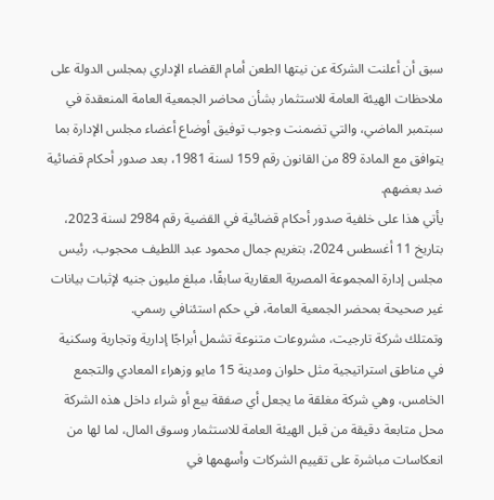سبق أن أعلنت الشركة عن نيتها الطعن أمام القضاء الإداري بمجلس الدولة على ملاحظات الهيئة العامة للاستثمار بشأن محاضر الجمعية العامة المنعقدة في سبتمبر الماضي، والتي تضمنت وجوب توفيق أوضاع أعضاء مجلس الإدارة بما يتوافق مع المادة 89 من القانون رقم 159 لسنة 1981، بعد صدور أحكام قضائية ضد بعضهم.
يأتي هذا على خلفية صدور أحكام قضائية في القضية رقم 2984 لسنة 2023، بتاريخ 11 أغسطس 2024، بتغريم جمال محمود عبد اللطيف محجوب، رئيس مجلس إدارة المجموعة المصرية العقارية سابقًا، مبلغ مليون جنيه لإثبات بيانات غير صحيحة بمحضر الجمعية العامة، في حكم استئنافي رسمي.
وتمتلك شركة تارجيت، مشروعات متنوعة تشمل أبراجًا إدارية وتجارية وسكنية في مناطق استراتيجية مثل حلوان ومدينة 15 مايو وزهراء المعادي والتجمع الخامس، وهي شركة مغلقة ما يجعل أي صفقة بيع أو شراء داخل هذه الشركة محل متابعة دقيقة من قبل الهيئة العامة للاستثمار وسوق المال، لما لها من انعكاسات مباشرة على تقييم الشركات وأسهمها في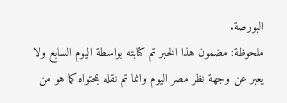البورصة.
ملحوظة: مضمون هذا الخبر تم كتابته بواسطة اليوم السابع ولا يعبر عن وجهة نظر مصر اليوم وانما تم نقله بمحتواه كما هو من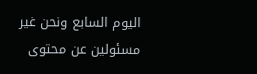اليوم السابع ونحن غير مسئولين عن محتوى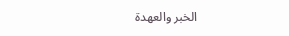الخبر والعهدة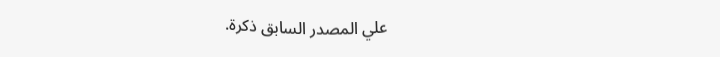علي المصدر السابق ذكرة.